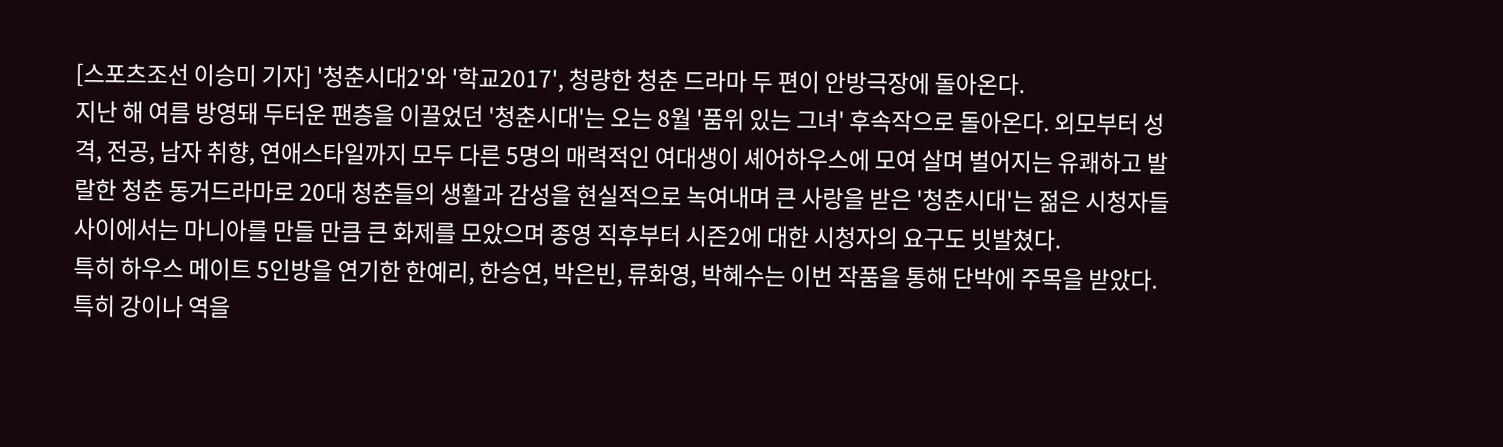[스포츠조선 이승미 기자] '청춘시대2'와 '학교2017', 청량한 청춘 드라마 두 편이 안방극장에 돌아온다.
지난 해 여름 방영돼 두터운 팬층을 이끌었던 '청춘시대'는 오는 8월 '품위 있는 그녀' 후속작으로 돌아온다. 외모부터 성격, 전공, 남자 취향, 연애스타일까지 모두 다른 5명의 매력적인 여대생이 셰어하우스에 모여 살며 벌어지는 유쾌하고 발랄한 청춘 동거드라마로 20대 청춘들의 생활과 감성을 현실적으로 녹여내며 큰 사랑을 받은 '청춘시대'는 젊은 시청자들 사이에서는 마니아를 만들 만큼 큰 화제를 모았으며 종영 직후부터 시즌2에 대한 시청자의 요구도 빗발쳤다.
특히 하우스 메이트 5인방을 연기한 한예리, 한승연, 박은빈, 류화영, 박혜수는 이번 작품을 통해 단박에 주목을 받았다. 특히 강이나 역을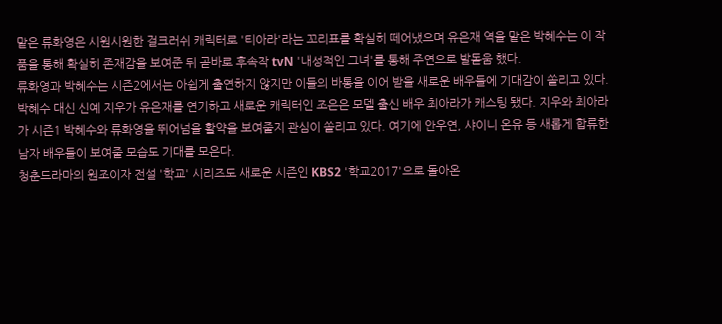맡은 류화영은 시원시원한 걸크러쉬 캐릭터로 '티아라'라는 꼬리표를 확실히 떼어냈으며 유은재 역을 맡은 박혜수는 이 작품을 통해 확실히 존재감을 보여준 뒤 곧바로 후속작 tvN '내성적인 그녀'를 통해 주연으로 발돋움 했다.
류화영과 박혜수는 시즌2에서는 아쉽게 출연하지 않지만 이들의 바통을 이어 받을 새로운 배우들에 기대감이 쏠리고 있다. 박혜수 대신 신예 지우가 유은재를 연기하고 새로운 캐릭터인 조은은 모델 출신 배우 최아라가 캐스팅 됐다. 지우와 최아라가 시즌1 박혜수와 류화영을 뛰어넘을 활약을 보여줄지 관심이 쏠리고 있다. 여기에 안우연, 샤이니 온유 등 새롭게 합류한 남자 배우들이 보여줄 모습도 기대를 모은다.
청춘드라마의 원조이자 전설 '학교' 시리즈도 새로운 시즌인 KBS2 '학교2017'으로 돌아온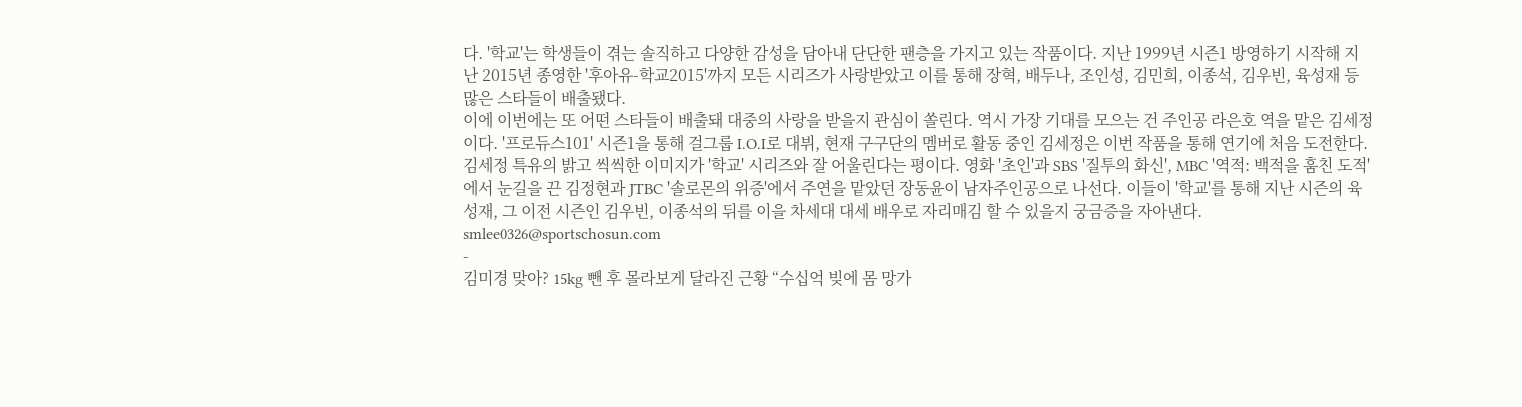다. '학교'는 학생들이 겪는 솔직하고 다양한 감성을 담아내 단단한 팬층을 가지고 있는 작품이다. 지난 1999년 시즌1 방영하기 시작해 지난 2015년 종영한 '후아유-학교2015'까지 모든 시리즈가 사랑받았고 이를 통해 장혁, 배두나, 조인성, 김민희, 이종석, 김우빈, 육성재 등 많은 스타들이 배출됐다.
이에 이번에는 또 어떤 스타들이 배출돼 대중의 사랑을 받을지 관심이 쏠린다. 역시 가장 기대를 모으는 건 주인공 라은호 역을 맡은 김세정이다. '프로듀스101' 시즌1을 통해 걸그룹 I.O.I로 대뷔, 현재 구구단의 멤버로 활동 중인 김세정은 이번 작품을 통해 연기에 처음 도전한다. 김세정 특유의 밝고 씩씩한 이미지가 '학교' 시리즈와 잘 어울린다는 평이다. 영화 '초인'과 SBS '질투의 화신', MBC '역적: 백적을 훔친 도적'에서 눈길을 끈 김정현과 JTBC '솔로몬의 위증'에서 주연을 맡았던 장동윤이 남자주인공으로 나선다. 이들이 '학교'를 통해 지난 시즌의 육성재, 그 이전 시즌인 김우빈, 이종석의 뒤를 이을 차세대 대세 배우로 자리매김 할 수 있을지 궁금증을 자아낸다.
smlee0326@sportschosun.com
-
김미경 맞아? 15kg 뺀 후 몰라보게 달라진 근황 “수십억 빚에 몸 망가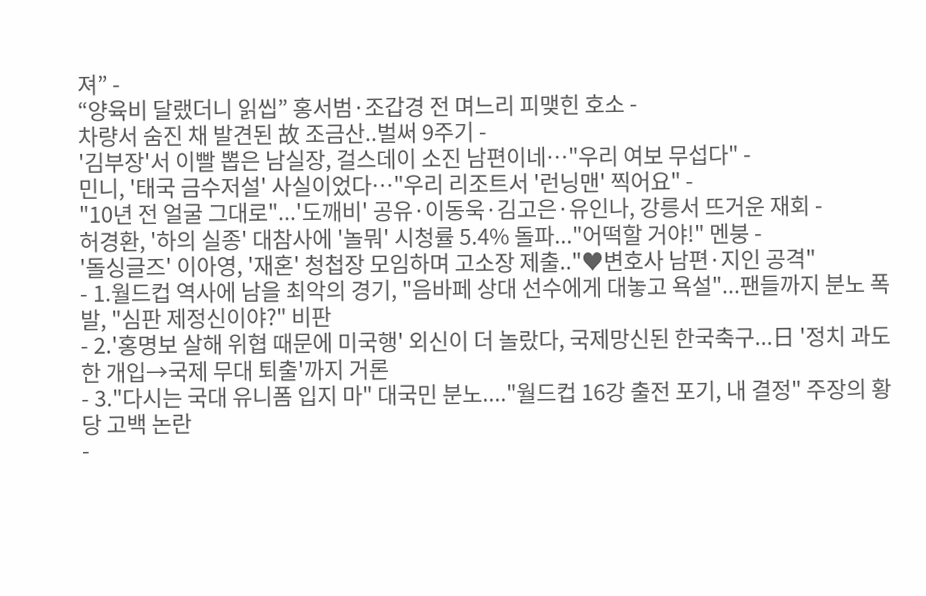져” -
“양육비 달랬더니 읽씹” 홍서범·조갑경 전 며느리 피맺힌 호소 -
차량서 숨진 채 발견된 故 조금산..벌써 9주기 -
'김부장'서 이빨 뽑은 남실장, 걸스데이 소진 남편이네…"우리 여보 무섭다" -
민니, '태국 금수저설' 사실이었다…"우리 리조트서 '런닝맨' 찍어요" -
"10년 전 얼굴 그대로"...'도깨비' 공유·이동욱·김고은·유인나, 강릉서 뜨거운 재회 -
허경환, '하의 실종' 대참사에 '놀뭐' 시청률 5.4% 돌파..."어떡할 거야!" 멘붕 -
'돌싱글즈' 이아영, '재혼' 청첩장 모임하며 고소장 제출.."♥변호사 남편·지인 공격"
- 1.월드컵 역사에 남을 최악의 경기, "음바페 상대 선수에게 대놓고 욕설"...팬들까지 분노 폭발, "심판 제정신이야?" 비판
- 2.'홍명보 살해 위협 때문에 미국행' 외신이 더 놀랐다, 국제망신된 한국축구...日 '정치 과도한 개입→국제 무대 퇴출'까지 거론
- 3."다시는 국대 유니폼 입지 마" 대국민 분노...."월드컵 16강 출전 포기, 내 결정" 주장의 황당 고백 논란
-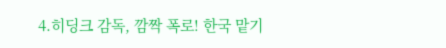4.히딩크 감독, 깜짝 폭로! 한국 맡기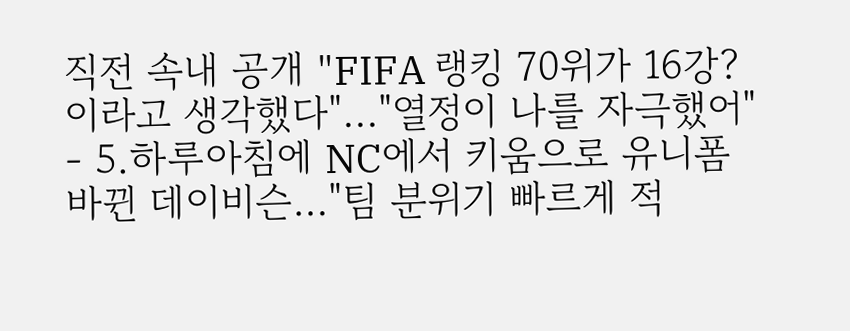직전 속내 공개 "FIFA 랭킹 70위가 16강? 이라고 생각했다"..."열정이 나를 자극했어"
- 5.하루아침에 NC에서 키움으로 유니폼 바뀐 데이비슨…"팀 분위기 빠르게 적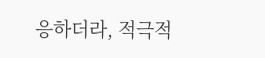응하더라, 적극적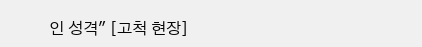인 성격" [고척 현장]